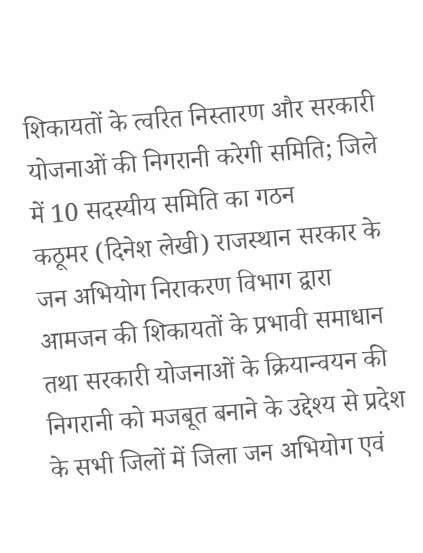शिकायतों के त्वरित निस्तारण और सरकारी योजनाओं की निगरानी करेगी समिति; जिले में 10 सदस्यीय समिति का गठन
कठूमर (दिनेश लेखी) राजस्थान सरकार के जन अभियोग निराकरण विभाग द्वारा आमजन की शिकायतों के प्रभावी समाधान तथा सरकारी योजनाओं के क्रियान्वयन की निगरानी को मजबूत बनाने के उद्देश्य से प्रदेश के सभी जिलों में जिला जन अभियोग एवं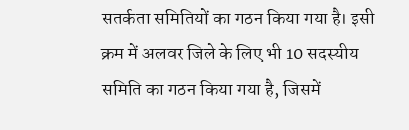सतर्कता समितियों का गठन किया गया है। इसी क्रम में अलवर जिले के लिए भी 10 सदस्यीय समिति का गठन किया गया है, जिसमें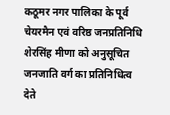कठूमर नगर पालिका के पूर्व चेयरमैन एवं वरिष्ठ जनप्रतिनिधि शेरसिंह मीणा को अनुसूचित जनजाति वर्ग का प्रतिनिधित्व देते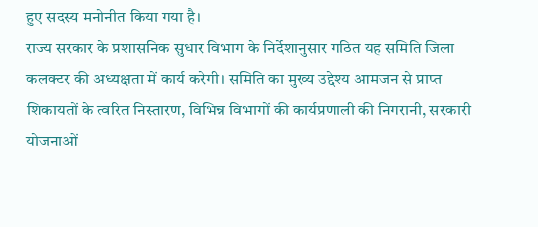हुए सदस्य मनोनीत किया गया है।
राज्य सरकार के प्रशासनिक सुधार विभाग के निर्देशानुसार गठित यह समिति जिला कलक्टर की अध्यक्षता में कार्य करेगी। समिति का मुख्य उद्देश्य आमजन से प्राप्त शिकायतों के त्वरित निस्तारण, विभिन्न विभागों की कार्यप्रणाली की निगरानी, सरकारी योजनाओं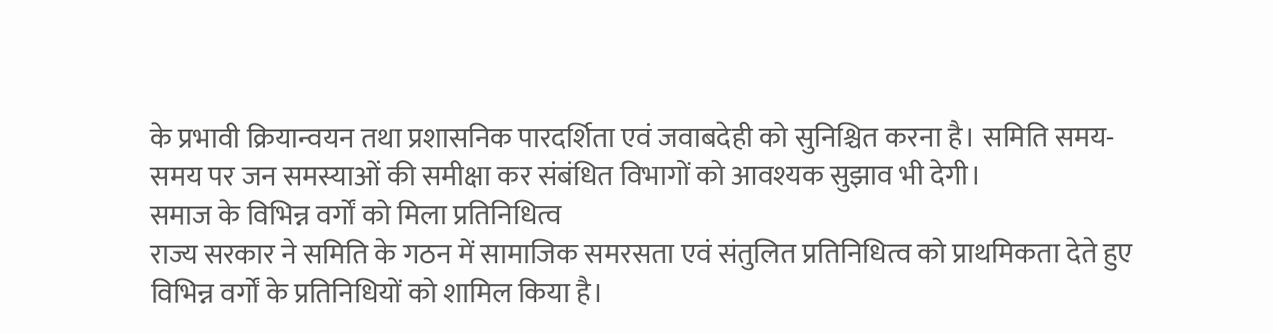के प्रभावी क्रियान्वयन तथा प्रशासनिक पारदर्शिता एवं जवाबदेही को सुनिश्चित करना है। समिति समय-समय पर जन समस्याओं की समीक्षा कर संबंधित विभागों को आवश्यक सुझाव भी देगी।
समाज के विभिन्न वर्गों को मिला प्रतिनिधित्व
राज्य सरकार ने समिति के गठन में सामाजिक समरसता एवं संतुलित प्रतिनिधित्व को प्राथमिकता देते हुए विभिन्न वर्गों के प्रतिनिधियों को शामिल किया है।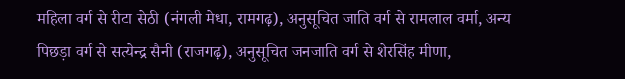महिला वर्ग से रीटा सेठी (नंगली मेधा, रामगढ़), अनुसूचित जाति वर्ग से रामलाल वर्मा, अन्य पिछड़ा वर्ग से सत्येन्द्र सैनी (राजगढ़), अनुसूचित जनजाति वर्ग से शेरसिंह मीणा,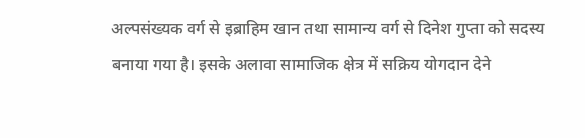अल्पसंख्यक वर्ग से इब्राहिम खान तथा सामान्य वर्ग से दिनेश गुप्ता को सदस्य बनाया गया है। इसके अलावा सामाजिक क्षेत्र में सक्रिय योगदान देने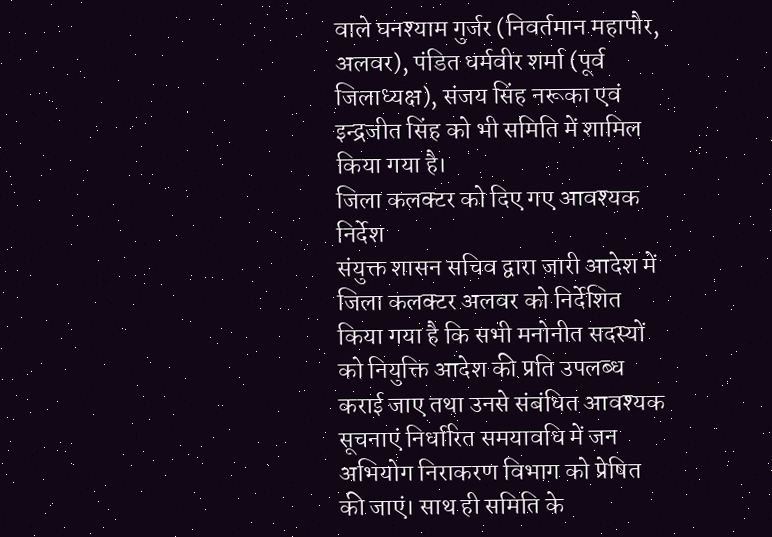वाले घनश्याम गुर्जर (निवर्तमान महापौर, अलवर), पंडित धर्मवीर शर्मा (पूर्व जिलाध्यक्ष), संजय सिंह नरूका एवं इन्द्रजीत सिंह को भी समिति में शामिल किया गया है।
जिला कलक्टर को दिए गए आवश्यक निर्देश
संयुक्त शासन सचिव द्वारा जारी आदेश में जिला कलक्टर अलवर को निर्देशित किया गया है कि सभी मनोनीत सदस्यों को नियुक्ति आदेश की प्रति उपलब्ध कराई जाए तथा उनसे संबंधित आवश्यक सूचनाएं निर्धारित समयावधि में जन अभियोग निराकरण विभाग को प्रेषित की जाएं। साथ ही समिति के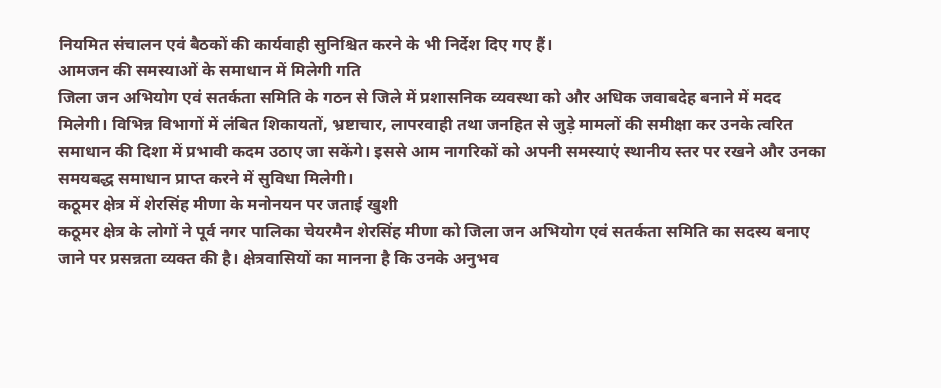नियमित संचालन एवं बैठकों की कार्यवाही सुनिश्चित करने के भी निर्देश दिए गए हैं।
आमजन की समस्याओं के समाधान में मिलेगी गति
जिला जन अभियोग एवं सतर्कता समिति के गठन से जिले में प्रशासनिक व्यवस्था को और अधिक जवाबदेह बनाने में मदद मिलेगी। विभिन्न विभागों में लंबित शिकायतों, भ्रष्टाचार, लापरवाही तथा जनहित से जुड़े मामलों की समीक्षा कर उनके त्वरित समाधान की दिशा में प्रभावी कदम उठाए जा सकेंगे। इससे आम नागरिकों को अपनी समस्याएं स्थानीय स्तर पर रखने और उनका समयबद्ध समाधान प्राप्त करने में सुविधा मिलेगी।
कठूमर क्षेत्र में शेरसिंह मीणा के मनोनयन पर जताई खुशी
कठूमर क्षेत्र के लोगों ने पूर्व नगर पालिका चेयरमैन शेरसिंह मीणा को जिला जन अभियोग एवं सतर्कता समिति का सदस्य बनाए जाने पर प्रसन्नता व्यक्त की है। क्षेत्रवासियों का मानना है कि उनके अनुभव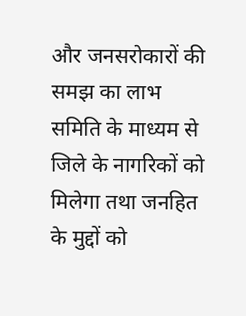और जनसरोकारों की समझ का लाभ समिति के माध्यम से जिले के नागरिकों को मिलेगा तथा जनहित के मुद्दों को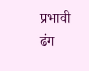प्रभावी ढंग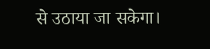से उठाया जा सकेगा।